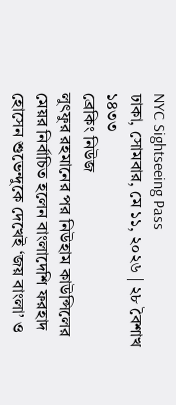NYC Sightseeing Pass
ঢাকা, সোমবার, মে ১১, ২০২৬ | ২৮ বৈশাখ ১৪৩৩
ব্রেকিং নিউজ
লুৎফুর রহমানের পর নিউহাম কাউন্সিলের মেয়র নির্বাচিত হলেন বাংলাদেশি ফরহাদ হোসেন শুভেন্দুকে দেখেই ‘জয় বাংলা’ ও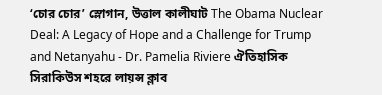‘চোর চোর’ স্লোগান, উত্তাল কালীঘাট The Obama Nuclear Deal: A Legacy of Hope and a Challenge for Trump and Netanyahu - Dr. Pamelia Riviere ঐতিহাসিক সিরাকিউস শহরে লায়ন্স ক্লাব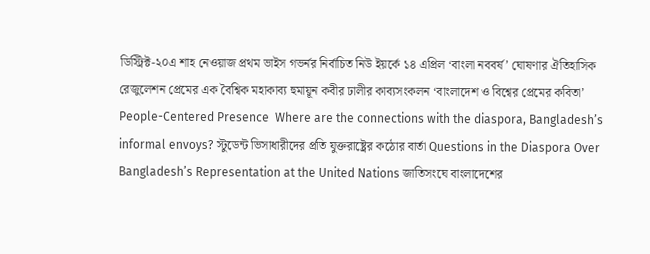ডিস্ট্রিক্ট-২০এ শাহ নেওয়াজ প্রথম ভাইস গভর্নর নির্বাচিত নিউ ইয়র্কে ১৪ এপ্রিল ‘বাংলা নববর্ষ’ ঘোষণার ঐতিহাসিক রেজুলেশন প্রেমের এক বৈশ্বিক মহাকাব্য হুমায়ূন কবীর ঢালীর কাব্যসংকলন ‘বাংলাদেশ ও বিশ্বের প্রেমের কবিতা’ People-Centered Presence  Where are the connections with the diaspora, Bangladesh’s informal envoys? স্টুডেন্ট ভিসাধারীদের প্রতি যুক্তরাষ্ট্রের কঠোর বার্তা Questions in the Diaspora Over Bangladesh’s Representation at the United Nations জাতিসংঘে বাংলাদেশের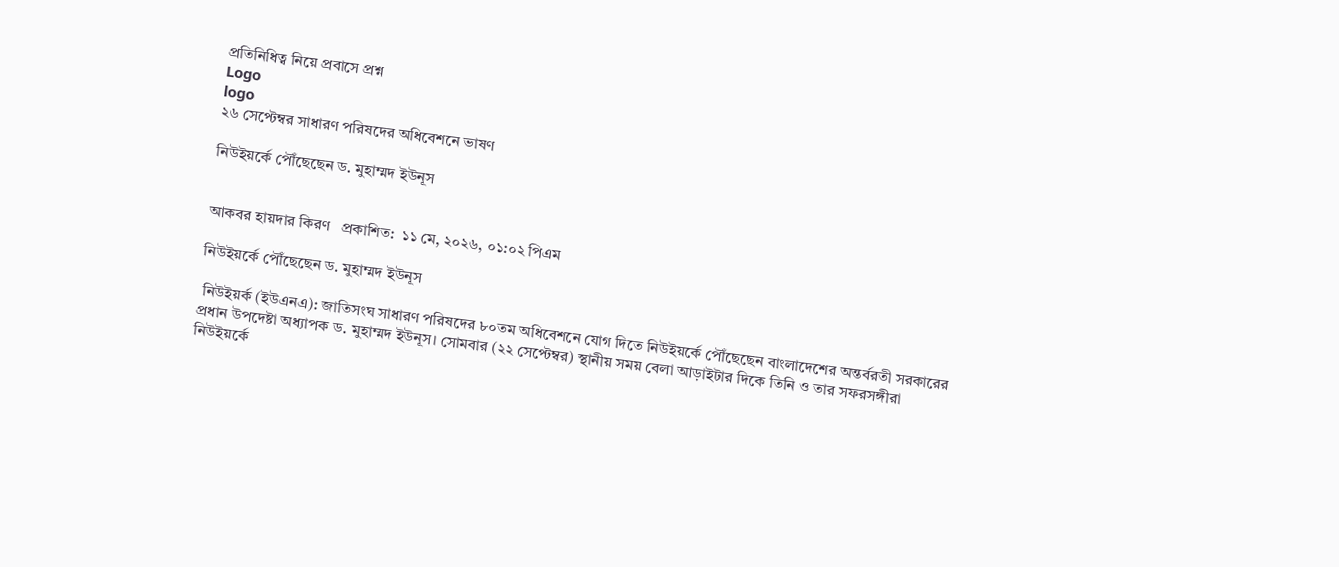প্রতিনিধিত্ব নিয়ে প্রবাসে প্রশ্ন
Logo
logo
২৬ সেপ্টেম্বর সাধারণ পরিষদের অধিবেশনে ভাষণ

নিউইয়র্কে পৌঁছেছেন ড. মুহাম্মদ ইউনূস


আকবর হায়দার কিরণ   প্রকাশিত:  ১১ মে, ২০২৬, ০১:০২ পিএম

নিউইয়র্কে পৌঁছেছেন ড. মুহাম্মদ ইউনূস

 নিউইয়র্ক (ইউএনএ): জাতিসংঘ সাধারণ পরিষদের ৮০তম অধিবেশনে যোগ দিতে নিউইয়র্কে পৌঁছেছেন বাংলাদেশের অন্তর্বরতী সরকারের প্রধান উপদেষ্টা অধ্যাপক ড. মুহাম্মদ ইউনূস। সোমবার (২২ সেপ্টেম্বর) স্থানীয় সময় বেলা আড়াইটার দিকে তিনি ও তার সফরসঙ্গীরা নিউইয়র্কে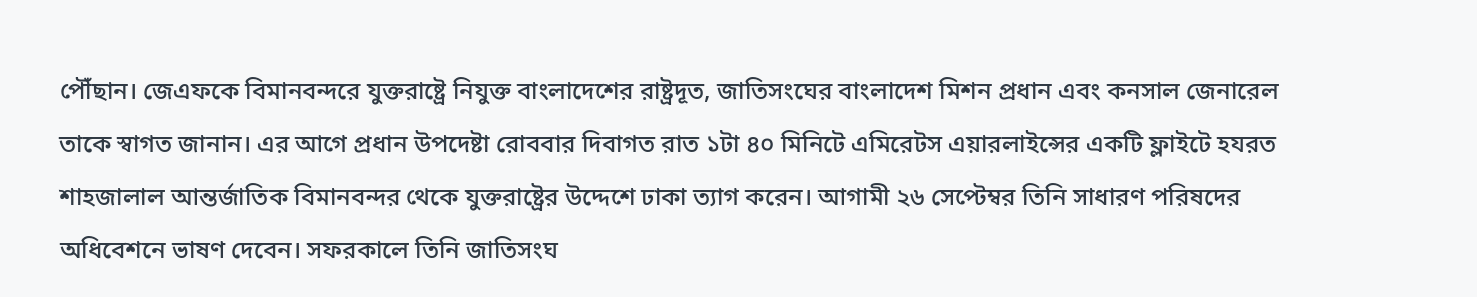পৌঁছান। জেএফকে বিমানবন্দরে যুক্তরাষ্ট্রে নিযুক্ত বাংলাদেশের রাষ্ট্রদূত, জাতিসংঘের বাংলাদেশ মিশন প্রধান এবং কনসাল জেনারেল তাকে স্বাগত জানান। এর আগে প্রধান উপদেষ্টা রোববার দিবাগত রাত ১টা ৪০ মিনিটে এমিরেটস এয়ারলাইন্সের একটি ফ্লাইটে হযরত শাহজালাল আন্তর্জাতিক বিমানবন্দর থেকে যুক্তরাষ্ট্রের উদ্দেশে ঢাকা ত্যাগ করেন। আগামী ২৬ সেপ্টেম্বর তিনি সাধারণ পরিষদের অধিবেশনে ভাষণ দেবেন। সফরকালে তিনি জাতিসংঘ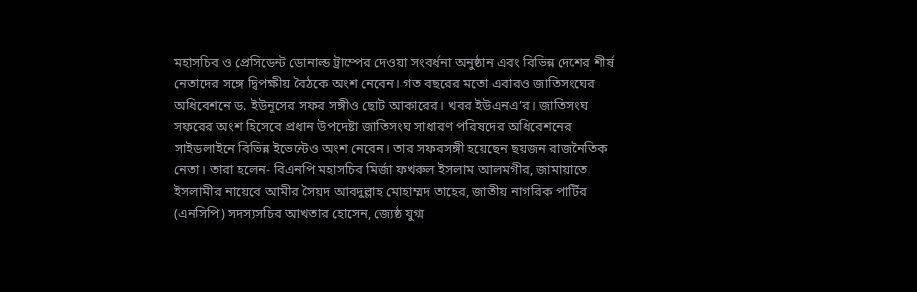মহাসচিব ও প্রেসিডেন্ট ডোনাল্ড ট্রাম্পের দেওয়া সংবর্ধনা অনুষ্ঠান এবং বিভিন্ন দেশের শীর্ষ নেতাদের সঙ্গে দ্বিপক্ষীয় বৈঠকে অংশ নেবেন। গত বছরের মতো এবারও জাতিসংঘের অধিবেশনে ড. ইউনূসের সফর সঙ্গীও ছোট আকারের। খবর ইউএনএ’র। জাতিসংঘ সফরের অংশ হিসেবে প্রধান উপদেষ্টা জাতিসংঘ সাধারণ পরিষদের অধিবেশনের সাইডলাইনে বিভিন্ন ইভেন্টেও অংশ নেবেন। তার সফরসঙ্গী হয়েছেন ছয়জন রাজনৈতিক নেতা। তারা হলেন- বিএনপি মহাসচিব মির্জা ফখরুল ইসলাম আলমগীর, জামায়াতে ইসলামীর নায়েবে আমীর সৈয়দ আবদুল্লাহ মোহাম্মদ তাহের, জাতীয় নাগরিক পার্টির (এনসিপি) সদস্যসচিব আখতার হোসেন, জ্যেষ্ঠ যুগ্ম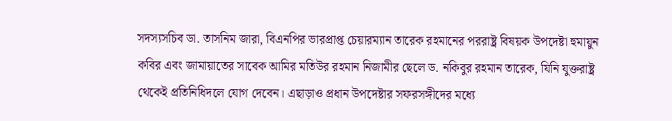সদস্যসচিব ডা. তাসনিম জারা, বিএনপির ভারপ্রাপ্ত চেয়ারম্যান তারেক রহমানের পররাষ্ট্র বিষয়ক উপদেষ্টা হুমায়ুন কবির এবং জামায়াতের সাবেক আমির মতিউর রহমান নিজামীর ছেলে ড. নকিবুর রহমান তারেক, যিনি যুক্তরাষ্ট্র থেকেই প্রতিনিধিদলে যোগ দেবেন। এছাড়াও প্রধান উপদেষ্টার সফরসঙ্গীদের মধ্যে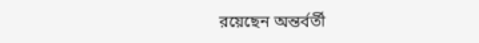রয়েছেন অন্তর্বর্তী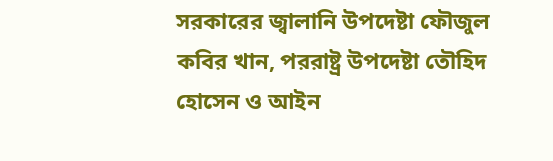সরকারের জ্বালানি উপদেষ্টা ফৌজুল কবির খান, পররাষ্ট্র উপদেষ্টা তৌহিদ হোসেন ও আইন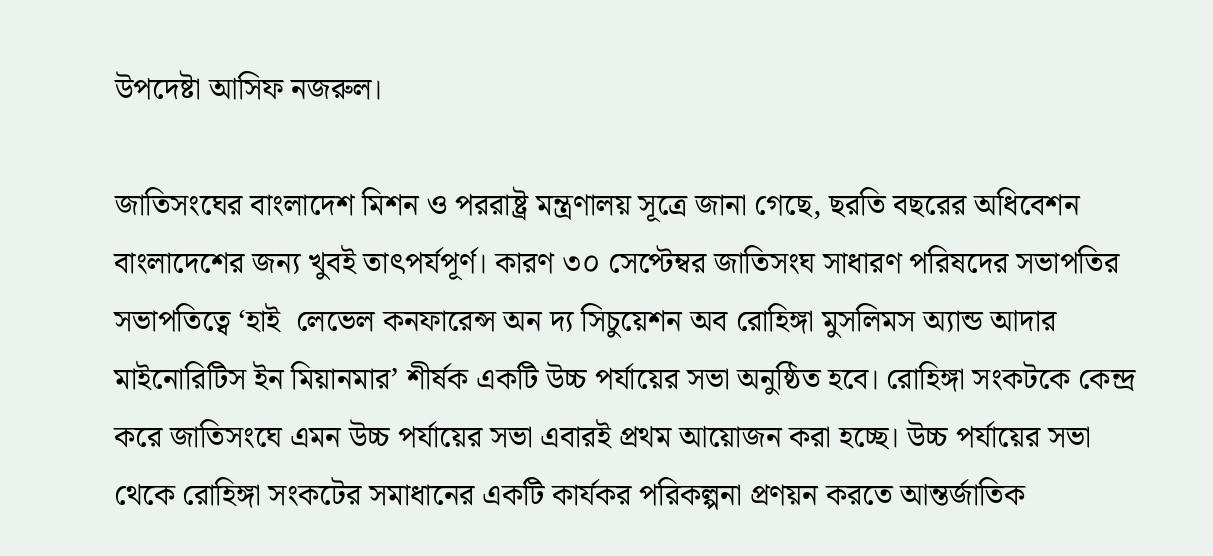উপদেষ্টা আসিফ নজরুল।

জাতিসংঘের বাংলাদেশ মিশন ও পররাষ্ট্র মন্ত্রণালয় সূত্রে জানা গেছে, ছরতি বছরের অধিবেশন বাংলাদেশের জন্য খুবই তাৎপর্যপূর্ণ। কারণ ৩০ সেপ্টেম্বর জাতিসংঘ সাধারণ পরিষদের সভাপতির সভাপতিত্বে ‘হাই  লেভেল কনফারেন্স অন দ্য সিচুয়েশন অব রোহিঙ্গা মুসলিমস অ্যান্ড আদার মাইনোরিটিস ইন মিয়ানমার’ শীর্ষক একটি উচ্চ পর্যায়ের সভা অনুষ্ঠিত হবে। রোহিঙ্গা সংকটকে কেন্দ্র করে জাতিসংঘে এমন উচ্চ পর্যায়ের সভা এবারই প্রথম আয়োজন করা হচ্ছে। উচ্চ পর্যায়ের সভা থেকে রোহিঙ্গা সংকটের সমাধানের একটি কার্যকর পরিকল্পনা প্রণয়ন করতে আন্তর্জাতিক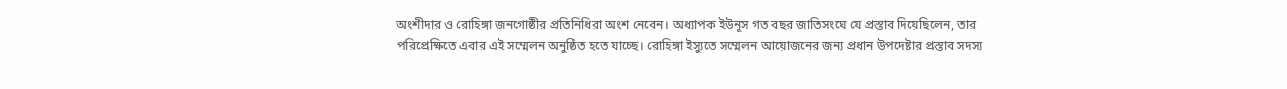অংশীদার ও রোহিঙ্গা জনগোষ্ঠীর প্রতিনিধিরা অংশ নেবেন। অধ্যাপক ইউনূস গত বছর জাতিসংঘে যে প্রস্তাব দিয়েছিলেন, তার পরিপ্রেক্ষিতে এবার এই সম্মেলন অনুষ্ঠিত হতে যাচ্ছে। রোহিঙ্গা ইস্যুতে সম্মেলন আয়োজনের জন্য প্রধান উপদেষ্টার প্রস্তাব সদস্য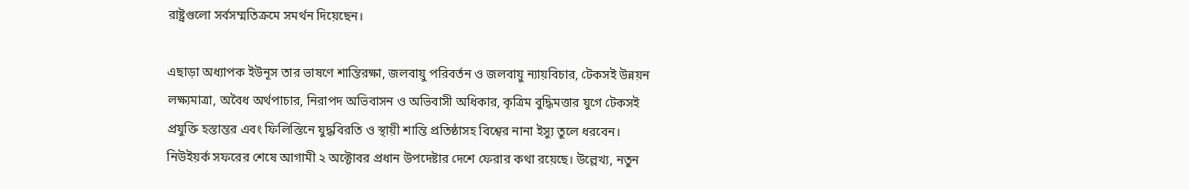রাষ্ট্রগুলো সর্বসম্মতিক্রমে সমর্থন দিয়েছেন।

এছাড়া অধ্যাপক ইউনূস তার ভাষণে শান্তিরক্ষা, জলবায়ু পরিবর্তন ও জলবায়ু ন্যায়বিচার, টেকসই উন্নয়ন লক্ষ্যমাত্রা, অবৈধ অর্থপাচার, নিরাপদ অভিবাসন ও অভিবাসী অধিকার, কৃত্রিম বুদ্ধিমত্তার যুগে টেকসই প্রযুক্তি হস্তান্তর এবং ফিলিস্তিনে যুদ্ধবিরতি ও স্থায়ী শান্তি প্রতিষ্ঠাসহ বিশ্বের নানা ইস্যু তুলে ধরবেন। নিউইয়র্ক সফরের শেষে আগামী ২ অক্টোবর প্রধান উপদেষ্টার দেশে ফেরার কথা রয়েছে। উল্লেখ্য, নতুন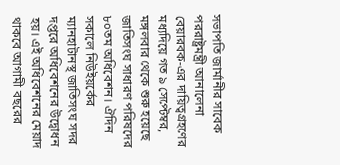সভাপতি জার্মানীর সাবেক পররাষ্ট্রমন্ত্রী আনালেনা বেয়ারবক-এর দায়িত্বগ্রহণের মধ্যদিয়ে গত ৯ সেপ্টেম্বর, মঙ্গলবার থেকে শুরু হয়েছে জাতিসংঘ সাধারণ পরিষদের ৮০তম অধিবেশন। ঐদিন সকালে নিউইয়র্কের ম্যানহাটানস্থ জাতিসংঘ সদর দপ্তরে অধিবেশনের উদ্বোধন হয়। এই অধিবেশনের মেয়াদ থাকবে আগামী বছরের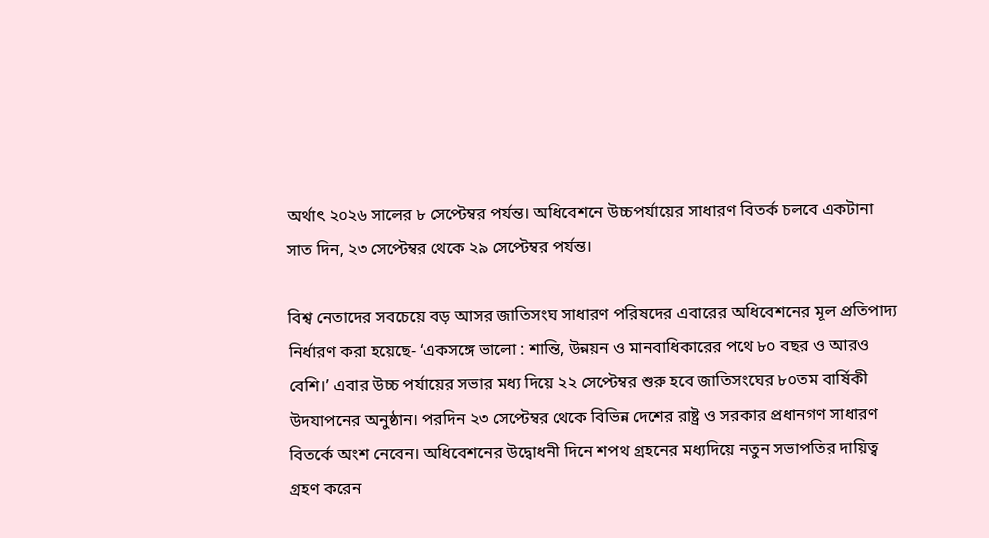অর্থাৎ ২০২৬ সালের ৮ সেপ্টেম্বর পর্যন্ত। অধিবেশনে উচ্চপর্যায়ের সাধারণ বিতর্ক চলবে একটানা সাত দিন, ২৩ সেপ্টেম্বর থেকে ২৯ সেপ্টেম্বর পর্যন্ত।

বিশ্ব নেতাদের সবচেয়ে বড় আসর জাতিসংঘ সাধারণ পরিষদের এবারের অধিবেশনের মূল প্রতিপাদ্য নির্ধারণ করা হয়েছে- ‘একসঙ্গে ভালো : শান্তি, উন্নয়ন ও মানবাধিকারের পথে ৮০ বছর ও আরও বেশি।’ এবার উচ্চ পর্যায়ের সভার মধ্য দিয়ে ২২ সেপ্টেম্বর শুরু হবে জাতিসংঘের ৮০তম বার্ষিকী উদযাপনের অনুষ্ঠান। পরদিন ২৩ সেপ্টেম্বর থেকে বিভিন্ন দেশের রাষ্ট্র ও সরকার প্রধানগণ সাধারণ বিতর্কে অংশ নেবেন। অধিবেশনের উদ্বোধনী দিনে শপথ গ্রহনের মধ্যদিয়ে নতুন সভাপতির দায়িত্ব গ্রহণ করেন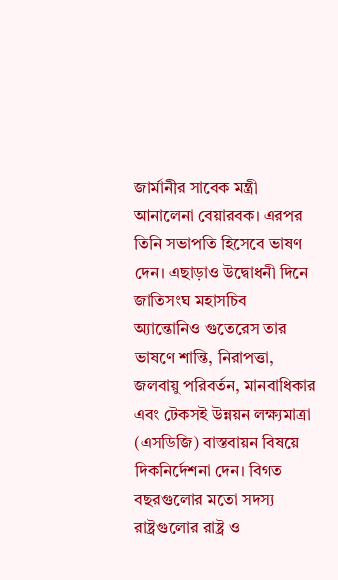জার্মানীর সাবেক মন্ত্রী আনালেনা বেয়ারবক। এরপর তিনি সভাপতি হিসেবে ভাষণ দেন। এছাড়াও উদ্বোধনী দিনে জাতিসংঘ মহাসচিব অ্যান্তোনিও গুতেরেস তার ভাষণে শান্তি, নিরাপত্তা,  জলবায়ু পরিবর্তন, মানবাধিকার এবং টেকসই উন্নয়ন লক্ষ্যমাত্রা (এসডিজি) বাস্তবায়ন বিষয়ে দিকনির্দেশনা দেন। বিগত বছরগুলোর মতো সদস্য রাষ্ট্রগুলোর রাষ্ট্র ও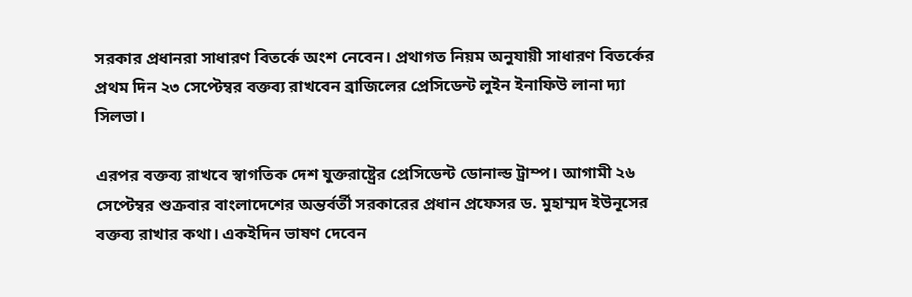সরকার প্রধানরা সাধারণ বিতর্কে অংশ নেবেন। প্রথাগত নিয়ম অনুযায়ী সাধারণ বিতর্কের প্রথম দিন ২৩ সেপ্টেম্বর বক্তব্য রাখবেন ব্রাজিলের প্রেসিডেন্ট লুইন ইনাফিউ লানা দ্যা সিলভা।

এরপর বক্তব্য রাখবে স্বাগতিক দেশ যুক্তরাষ্ট্রের প্রেসিডেন্ট ডোনাল্ড ট্রাম্প। আগামী ২৬ সেপ্টেম্বর শুক্রবার বাংলাদেশের অন্তর্বর্তী সরকারের প্রধান প্রফেসর ড. মুহাম্মদ ইউনূসের বক্তব্য রাখার কথা। একইদিন ভাষণ দেবেন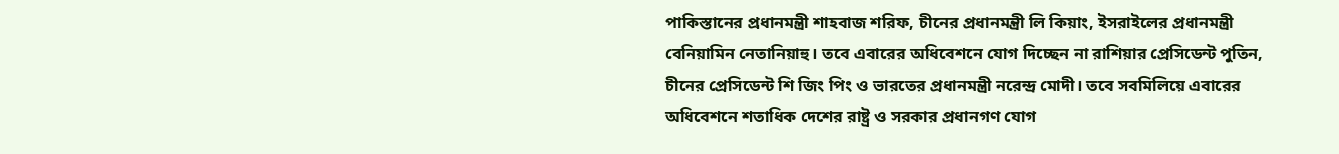পাকিস্তানের প্রধানমন্ত্রী শাহবাজ শরিফ, চীনের প্রধানমন্ত্রী লি কিয়াং, ইসরাইলের প্রধানমন্ত্রী বেনিয়ামিন নেতানিয়াহু। তবে এবারের অধিবেশনে যোগ দিচ্ছেন না রাশিয়ার প্রেসিডেন্ট পুতিন, চীনের প্রেসিডেন্ট শি জিং পিং ও ভারতের প্রধানমন্ত্রী নরেন্দ্র মোদী। তবে সবমিলিয়ে এবারের অধিবেশনে শতাধিক দেশের রাষ্ট্র ও সরকার প্রধানগণ যোগ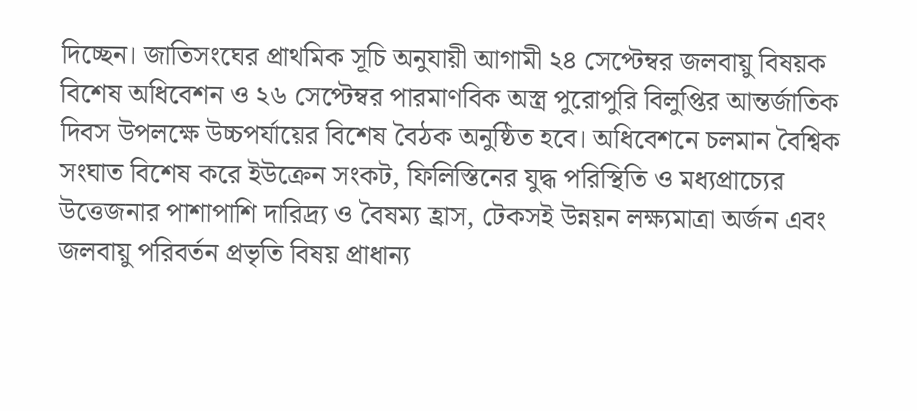দিচ্ছেন। জাতিসংঘের প্রাথমিক সূচি অনুযায়ী আগামী ২৪ সেপ্টেম্বর জলবায়ু বিষয়ক বিশেষ অধিবেশন ও ২৬ সেপ্টেম্বর পারমাণবিক অস্ত্র পুরোপুরি বিলুপ্তির আন্তর্জাতিক দিবস উপলক্ষে উচ্চপর্যায়ের বিশেষ বৈঠক অনুষ্ঠিত হবে। অধিবেশনে চলমান বৈশ্বিক সংঘাত বিশেষ করে ইউক্রেন সংকট, ফিলিস্তিনের যুদ্ধ পরিস্থিতি ও মধ্যপ্রাচ্যের উত্তেজনার পাশাপাশি দারিদ্র্য ও বৈষম্য হ্রাস, টেকসই উন্নয়ন লক্ষ্যমাত্রা অর্জন এবং জলবায়ু পরিবর্তন প্রভৃতি বিষয় প্রাধান্য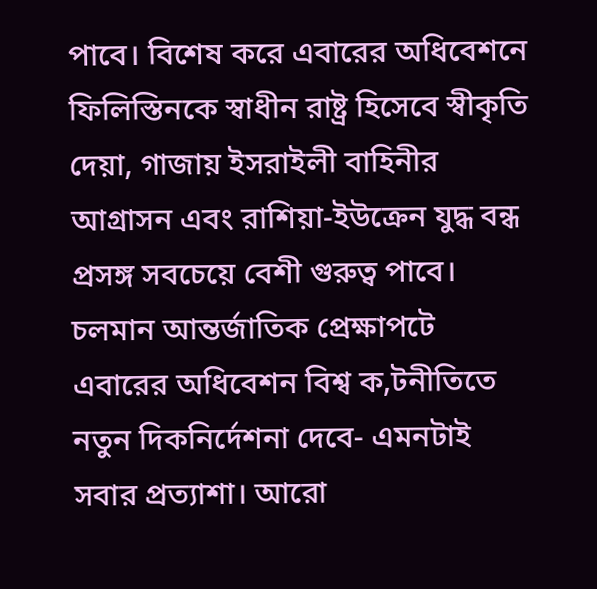পাবে। বিশেষ করে এবারের অধিবেশনে ফিলিস্তিনকে স্বাধীন রাষ্ট্র হিসেবে স্বীকৃতি দেয়া, গাজায় ইসরাইলী বাহিনীর আগ্রাসন এবং রাশিয়া-ইউক্রেন যুদ্ধ বন্ধ প্রসঙ্গ সবচেয়ে বেশী গুরুত্ব পাবে। চলমান আন্তর্জাতিক প্রেক্ষাপটে এবারের অধিবেশন বিশ্ব ক‚টনীতিতে নতুন দিকনির্দেশনা দেবে- এমনটাই সবার প্রত্যাশা। আরো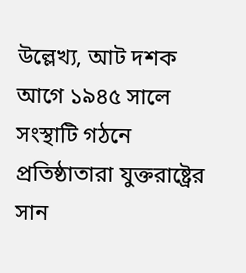উল্লেখ্য, আট দশক আগে ১৯৪৫ সালে সংস্থাটি গঠনে প্রতিষ্ঠাতারা যুক্তরাষ্ট্রের সান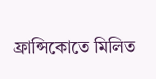ফ্রান্সিকোতে মিলিত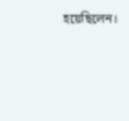হয়েছিলেন।